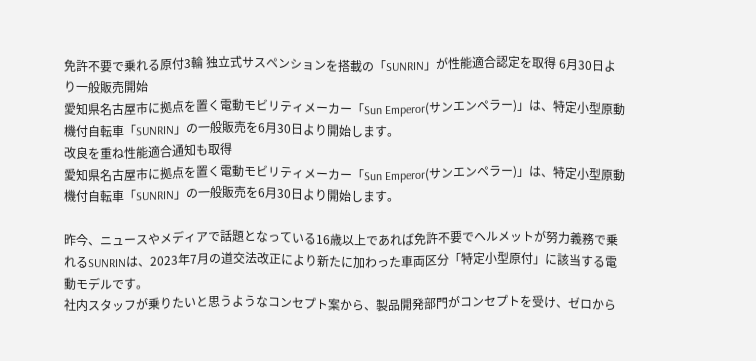免許不要で乗れる原付3輪 独立式サスペンションを搭載の「SUNRIN」が性能適合認定を取得 6月30日より一般販売開始
愛知県名古屋市に拠点を置く電動モビリティメーカー「Sun Emperor(サンエンペラー)」は、特定小型原動機付自転車「SUNRIN」の一般販売を6月30日より開始します。
改良を重ね性能適合通知も取得
愛知県名古屋市に拠点を置く電動モビリティメーカー「Sun Emperor(サンエンペラー)」は、特定小型原動機付自転車「SUNRIN」の一般販売を6月30日より開始します。

昨今、ニュースやメディアで話題となっている16歳以上であれば免許不要でヘルメットが努力義務で乗れるSUNRINは、2023年7月の道交法改正により新たに加わった車両区分「特定小型原付」に該当する電動モデルです。
社内スタッフが乗りたいと思うようなコンセプト案から、製品開発部門がコンセプトを受け、ゼロから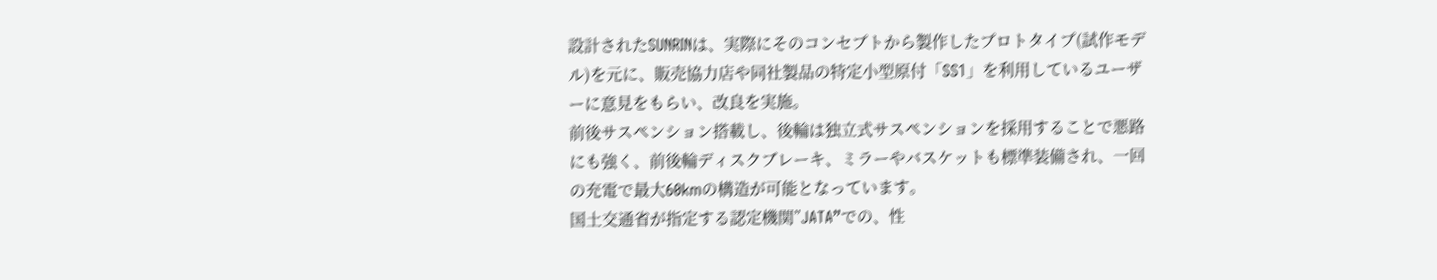設計されたSUNRINは、実際にそのコンセプトから製作したプロトタイプ(試作モデル)を元に、販売協力店や同社製品の特定小型原付「SS1」を利用しているユーザーに意見をもらい、改良を実施。
前後サスペンション搭載し、後輪は独立式サスペンションを採用することで悪路にも強く、前後輪ディスクブレーキ、ミラーやバスケットも標準装備され、一回の充電で最大60kmの構造が可能となっています。
国土交通省が指定する認定機関”JATA”での、性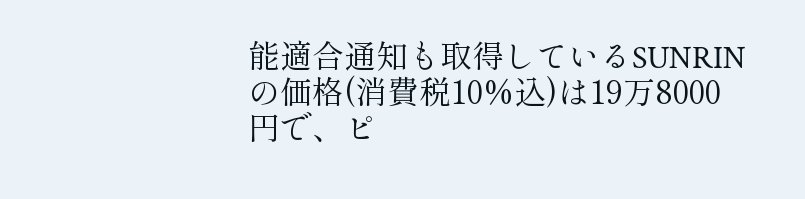能適合通知も取得しているSUNRINの価格(消費税10%込)は19万8000円で、ピ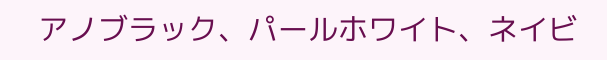アノブラック、パールホワイト、ネイビ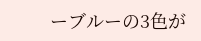ーブルーの3色が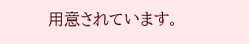用意されています。